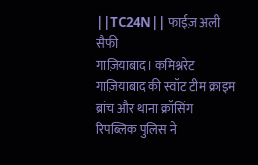||TC24N|| फाईज़ अली सैफी
गाज़ियाबाद। कमिश्नरेट गाज़ियाबाद की स्वॉट टीम क्राइम ब्रांच और थाना क्रॉसिंग रिपब्लिक पुलिस ने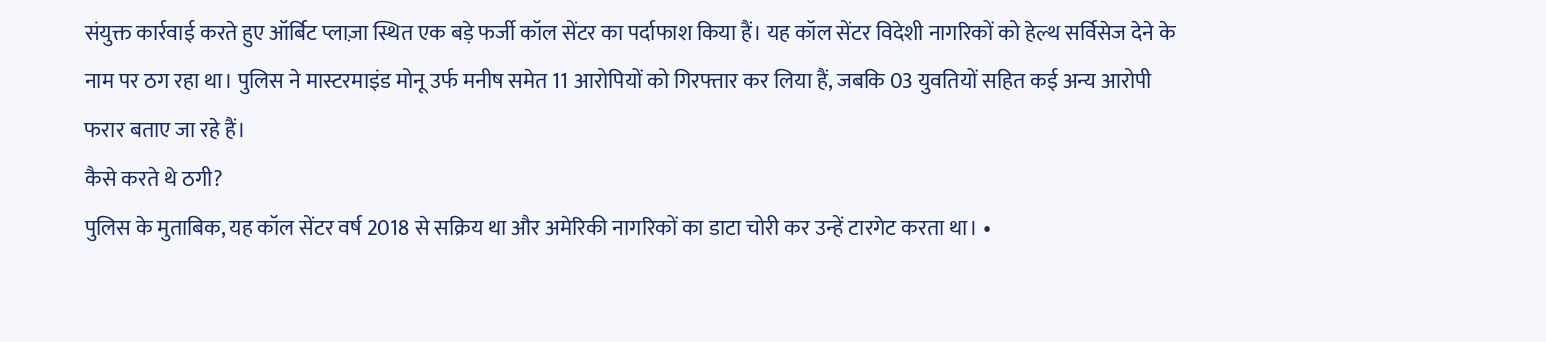संयुक्त कार्रवाई करते हुए ऑर्बिट प्लाज़ा स्थित एक बड़े फर्जी कॉल सेंटर का पर्दाफाश किया हैं। यह कॉल सेंटर विदेशी नागरिकों को हेल्थ सर्विसेज देने के नाम पर ठग रहा था। पुलिस ने मास्टरमाइंड मोनू उर्फ मनीष समेत 11 आरोपियों को गिरफ्तार कर लिया हैं, जबकि 03 युवतियों सहित कई अन्य आरोपी फरार बताए जा रहे हैं।
कैसे करते थे ठगी?
पुलिस के मुताबिक, यह कॉल सेंटर वर्ष 2018 से सक्रिय था और अमेरिकी नागरिकों का डाटा चोरी कर उन्हें टारगेट करता था। •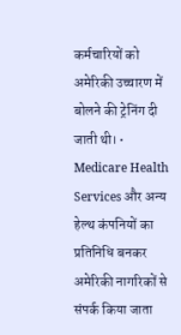कर्मचारियों को अमेरिकी उच्चारण में बोलने की ट्रेनिंग दी जाती थी। • Medicare Health Services और अन्य हेल्थ कंपनियों का प्रतिनिधि बनकर अमेरिकी नागरिकों से संपर्क किया जाता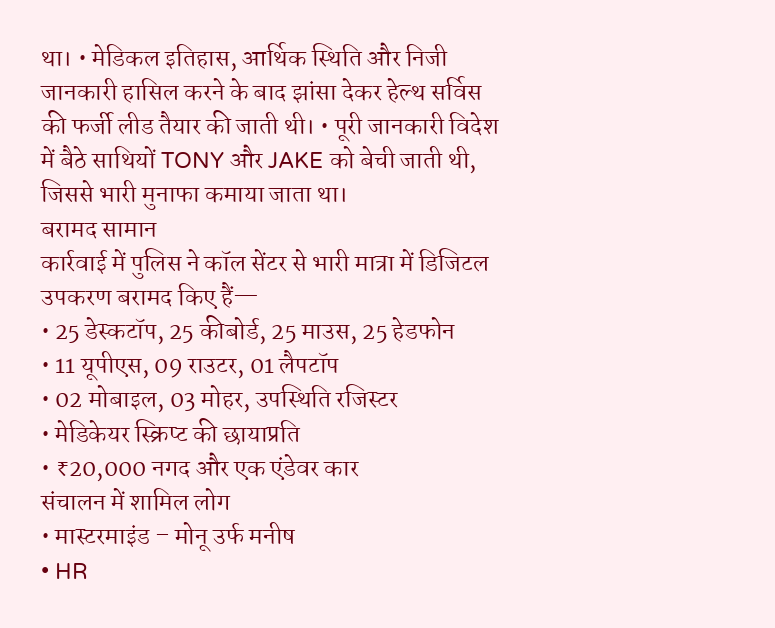था। • मेडिकल इतिहास, आर्थिक स्थिति और निजी जानकारी हासिल करने के बाद झांसा देकर हेल्थ सर्विस की फर्जी लीड तैयार की जाती थी। • पूरी जानकारी विदेश में बैठे साथियों TONY और JAKE को बेची जाती थी, जिससे भारी मुनाफा कमाया जाता था।
बरामद सामान
कार्रवाई में पुलिस ने कॉल सेंटर से भारी मात्रा में डिजिटल उपकरण बरामद किए हैं—
• 25 डेस्कटॉप, 25 कीबोर्ड, 25 माउस, 25 हेडफोन
• 11 यूपीएस, 09 राउटर, 01 लैपटॉप
• 02 मोबाइल, 03 मोहर, उपस्थिति रजिस्टर
• मेडिकेयर स्क्रिप्ट की छायाप्रति
• ₹20,000 नगद और एक एंडेवर कार
संचालन में शामिल लोग
• मास्टरमाइंड – मोनू उर्फ मनीष
• HR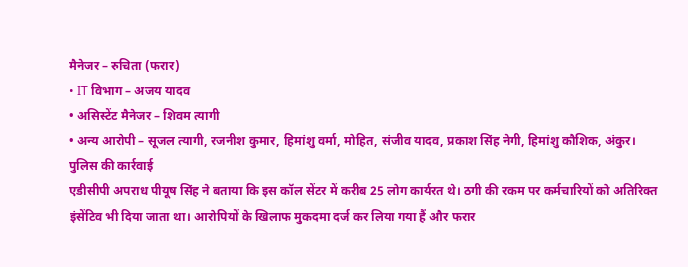मैनेजर – रुचिता (फरार)
• IT विभाग – अजय यादव
• असिस्टेंट मैनेजर – शिवम त्यागी
• अन्य आरोपी – सूजल त्यागी, रजनीश कुमार, हिमांशु वर्मा, मोहित, संजीव यादव, प्रकाश सिंह नेगी, हिमांशु कौशिक, अंकुर।
पुलिस की कार्रवाई
एडीसीपी अपराध पीयूष सिंह ने बताया कि इस कॉल सेंटर में करीब 25 लोग कार्यरत थे। ठगी की रकम पर कर्मचारियों को अतिरिक्त इंसेंटिव भी दिया जाता था। आरोपियों के खिलाफ मुकदमा दर्ज कर लिया गया हैं और फरार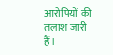आरोपियों की तलाश जारी हैं।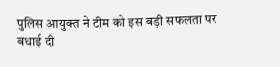पुलिस आयुक्त ने टीम को इस बड़ी सफलता पर बधाई दी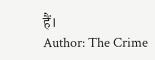हैं।
Author: The Crime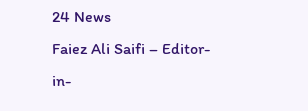24 News
Faiez Ali Saifi – Editor-in-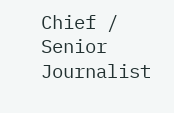Chief / Senior Journalist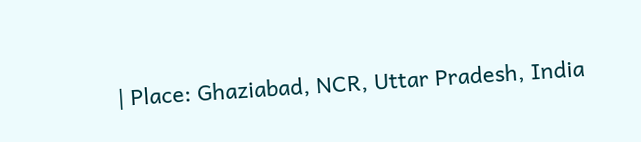| Place: Ghaziabad, NCR, Uttar Pradesh, India